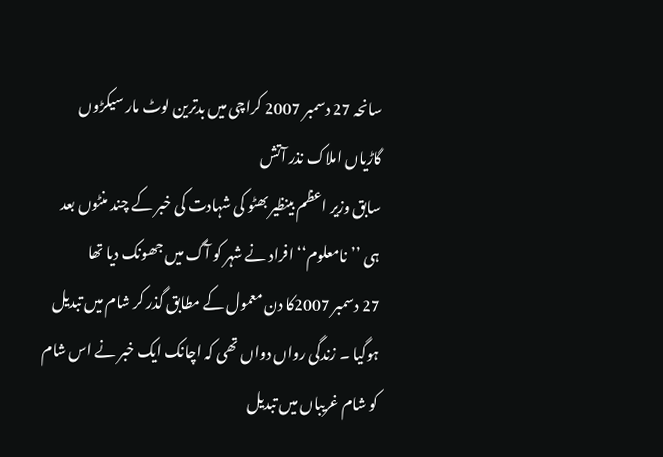سانحہ 27 دسمبر 2007 کراچی میں بدترین لوٹ مار سیکڑوں گاڑیاں املاک نذر آتش
سابق وزیر اعظم بینظیر بھٹو کی شہادت کی خبر کے چند منٹوں بعد ہی ’’نامعلوم‘‘ افراد نے شہر کو آگ میں جھونک دیا تھا
27 دسمبر 2007کا دن معمول کے مطابق گذر کر شام میں تبدیل ہوگیا ۔ زندگی رواں دواں تھی کہ اچانک ایک خبر نے اس شام کو شام غریباں میں تبدیل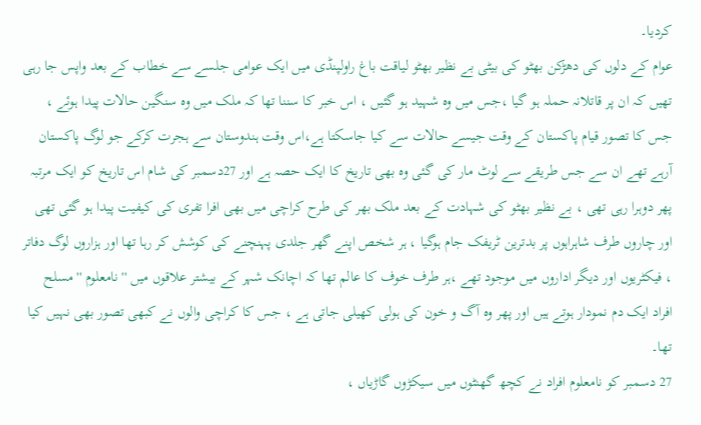کردیا۔
عوام کے دلوں کی دھڑکن بھٹو کی بیٹی بے نظیر بھٹو لیاقت باغ راولپنڈی میں ایک عوامی جلسے سے خطاب کے بعد واپس جا رہی تھیں کہ ان پر قاتلانہ حملہ ہو گیا ،جس میں وہ شہید ہو گئیں ، اس خبر کا سننا تھا کہ ملک میں وہ سنگین حالات پیدا ہوئے ، جس کا تصور قیام پاکستان کے وقت جیسے حالات سے کیا جاسکتا ہے،اس وقت ہندوستان سے ہجرت کرکے جو لوگ پاکستان آرہے تھے ان سے جس طریقے سے لوٹ مار کی گئی وہ بھی تاریخ کا ایک حصہ ہے اور 27دسمبر کی شام اس تاریخ کو ایک مرتبہ پھر دوہرا رہی تھی ، بے نظیر بھٹو کی شہادت کے بعد ملک بھر کی طرح کراچی میں بھی افرا تفری کی کیفیت پیدا ہو گئی تھی اور چاروں طرف شاہراہوں پر بدترین ٹریفک جام ہوگیا ، ہر شخص اپنے گھر جلدی پہنچنے کی کوشش کر رہا تھا اور ہزاروں لوگ دفاتر ، فیکٹریوں اور دیگر اداروں میں موجود تھے ،ہر طرف خوف کا عالم تھا کہ اچانک شہر کے بیشتر علاقوں میں '' نامعلوم '' مسلح افراد ایک دم نمودار ہوتے ہیں اور پھر وہ آگ و خون کی ہولی کھیلی جاتی ہے ، جس کا کراچی والوں نے کبھی تصور بھی نہیں کیا تھا۔
27 دسمبر کو نامعلوم افراد نے کچھ گھنٹوں میں سیکڑوں گاڑیاں ،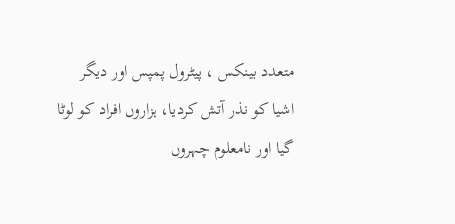متعدد بینکس ، پیٹرول پمپس اور دیگر اشیا کو نذر آتش کردیا، ہزاروں افراد کو لوٹا گیا اور نامعلوم چہروں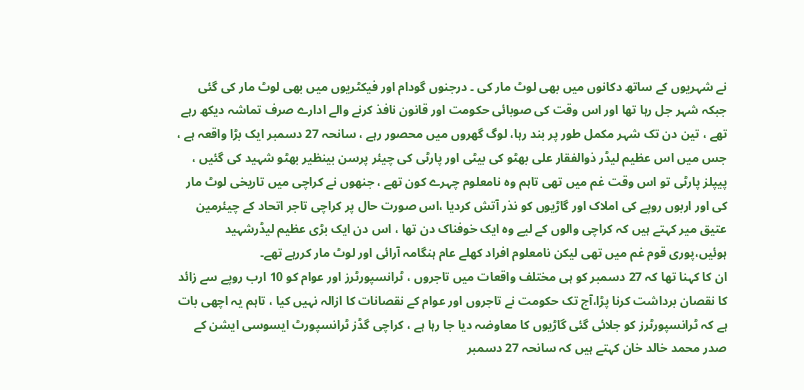نے شہریوں کے ساتھ دکانوں میں بھی لوٹ مار کی ۔ درجنوں گودام اور فیکٹریوں میں بھی لوٹ مار کی گئی جبکہ شہر جل رہا تھا اور اس وقت کی صوبائی حکومت اور قانون نافذ کرنے والے ادارے صرف تماشہ دیکھ رہے تھے ، تین دن تک شہر مکمل طور پر بند رہا، لوگ گھروں میں محصور رہے ، سانحہ 27 دسمبر ایک بڑا واقعہ ہے ، جس میں اس عظیم لیڈر ذوالفقار علی بھٹو کی بیٹی اور پارٹی کی چیئر پرسن بینظیر بھٹو شہید کی گئیں ، پیپلز پارٹی تو اس وقت غم میں تھی تاہم وہ نامعلوم چہرے کون تھے ، جنھوں نے کراچی میں تاریخی لوٹ مار کی اور اربوں روپے کی املاک اور گاڑیوں کو نذر آتش کردیا ،اس صورت حال پر کراچی تاجر اتحاد کے چیئرمین عتیق میر کہتے ہیں کہ کراچی والوں کے لیے وہ ایک خوفناک دن تھا ، اس دن ایک بڑی عظیم لیڈرشہید ہوئیں،پوری قوم غم میں تھی لیکن نامعلوم افراد کھلے عام ہنگامہ آرائی اور لوٹ مار کررہے تھے۔
ان کا کہنا تھا کہ 27 دسمبر کو ہی مختلف واقعات میں تاجروں ، ٹرانسپورٹرز اور عوام کو 10 ارب روپے سے زائد کا نقصان برداشت کرنا پڑا،آج تک حکومت نے تاجروں اور عوام کے نقصانات کا ازالہ نہیں کیا ، تاہم یہ اچھی بات ہے کہ ٹرانسپورٹرز کو جلائی گئی گاڑیوں کا معاوضہ دیا جا رہا ہے ، کراچی گڈز ٹرانسپورٹ ایسوسی ایشن کے صدر محمد خالد خان کہتے ہیں کہ سانحہ 27 دسمبر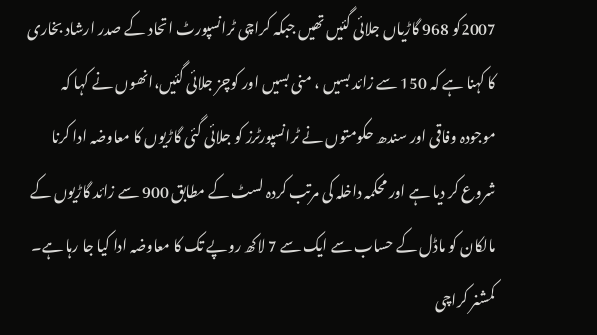2007کو 968 گاڑیاں جلائی گئیں تھیں جبکہ کراچی ٹرانسپورٹ اتحاد کے صدر ارشاد بخاری کا کہنا ہے کہ 150 سے زائد بسیں ، منی بسیں اور کوچز جلائی گئیں،انھوں نے کہا کہ موجودہ وفاقی اور سندھ حکومتوں نے ٹرانسپورٹرز کو جلائی گئی گاڑیوں کا معاوضہ ادا کرنا شروع کر دیا ہے اور محکمہ داخلہ کی مرتب کردہ لسٹ کے مطابق 900 سے زائد گاڑیوں کے مالکان کو ماڈل کے حساب سے ایک سے 7 لاکھ روپے تک کا معاوضہ ادا کیا جا رہا ہے۔
کمشنر کراچی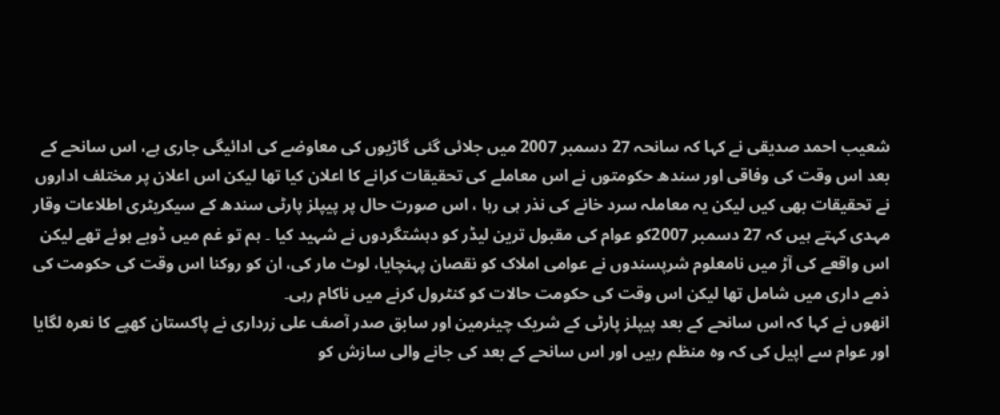شعیب احمد صدیقی نے کہا کہ سانحہ 27 دسمبر 2007 میں جلائی گئی گاڑیوں کی معاوضے کی ادائیگی جاری ہے، اس سانحے کے بعد اس وقت کی وفاقی اور سندھ حکومتوں نے اس معاملے کی تحقیقات کرانے کا اعلان کیا تھا لیکن اس اعلان پر مختلف اداروں نے تحقیقات بھی کیں لیکن یہ معاملہ سرد خانے کی نذر ہی رہا ، اس صورت حال پر پیپلز پارٹی سندھ کے سیکریٹری اطلاعات وقار مہدی کہتے ہیں کہ 27 دسمبر 2007کو عوام کی مقبول ترین لیڈر کو دہشتگردوں نے شہید کیا ۔ ہم تو غم میں ڈوبے ہوئے تھے لیکن اس واقعے کی آڑ میں نامعلوم شرپسندوں نے عوامی املاک کو نقصان پہنچایا، لوٹ مار کی، ان کو روکنا اس وقت کی حکومت کی ذمے داری میں شامل تھا لیکن اس وقت کی حکومت حالات کو کنٹرول کرنے میں ناکام رہی۔
انھوں نے کہا کہ اس سانحے کے بعد پیپلز پارٹی کے شریک چیئرمین اور سابق صدر آصف علی زرداری نے پاکستان کھپے کا نعرہ لگایا اور عوام سے اپیل کی کہ وہ منظم رہیں اور اس سانحے کے بعد کی جانے والی سازش کو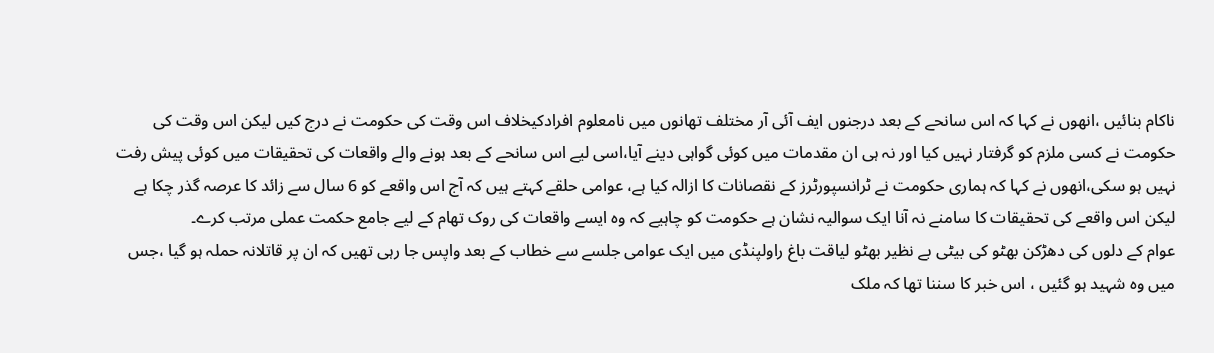ناکام بنائیں ،انھوں نے کہا کہ اس سانحے کے بعد درجنوں ایف آئی آر مختلف تھانوں میں نامعلوم افرادکیخلاف اس وقت کی حکومت نے درج کیں لیکن اس وقت کی حکومت نے کسی ملزم کو گرفتار نہیں کیا اور نہ ہی ان مقدمات میں کوئی گواہی دینے آیا،اسی لیے اس سانحے کے بعد ہونے والے واقعات کی تحقیقات میں کوئی پیش رفت نہیں ہو سکی،انھوں نے کہا کہ ہماری حکومت نے ٹرانسپورٹرز کے نقصانات کا ازالہ کیا ہے، عوامی حلقے کہتے ہیں کہ آج اس واقعے کو 6 سال سے زائد کا عرصہ گذر چکا ہے لیکن اس واقعے کی تحقیقات کا سامنے نہ آنا ایک سوالیہ نشان ہے حکومت کو چاہیے کہ وہ ایسے واقعات کی روک تھام کے لیے جامع حکمت عملی مرتب کرے۔
عوام کے دلوں کی دھڑکن بھٹو کی بیٹی بے نظیر بھٹو لیاقت باغ راولپنڈی میں ایک عوامی جلسے سے خطاب کے بعد واپس جا رہی تھیں کہ ان پر قاتلانہ حملہ ہو گیا ،جس میں وہ شہید ہو گئیں ، اس خبر کا سننا تھا کہ ملک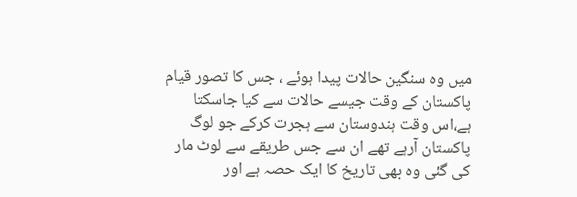میں وہ سنگین حالات پیدا ہوئے ، جس کا تصور قیام پاکستان کے وقت جیسے حالات سے کیا جاسکتا ہے،اس وقت ہندوستان سے ہجرت کرکے جو لوگ پاکستان آرہے تھے ان سے جس طریقے سے لوٹ مار کی گئی وہ بھی تاریخ کا ایک حصہ ہے اور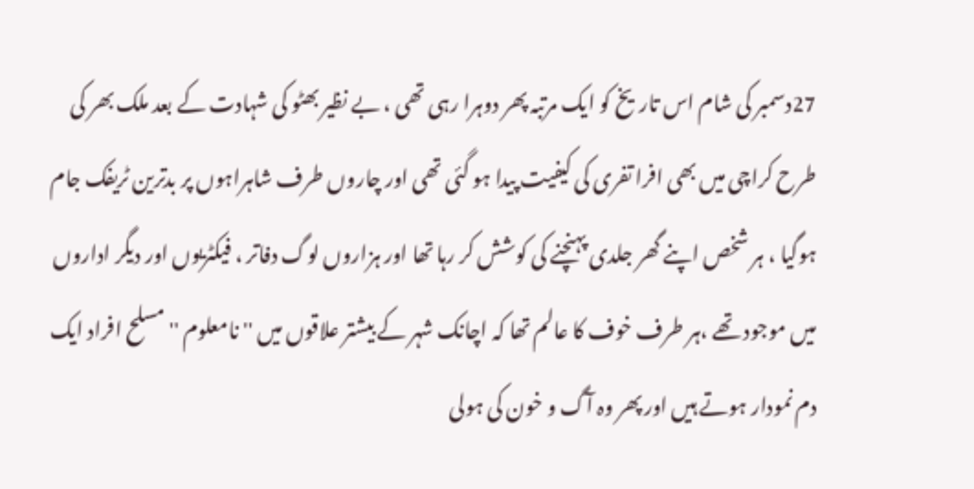27دسمبر کی شام اس تاریخ کو ایک مرتبہ پھر دوہرا رہی تھی ، بے نظیر بھٹو کی شہادت کے بعد ملک بھر کی طرح کراچی میں بھی افرا تفری کی کیفیت پیدا ہو گئی تھی اور چاروں طرف شاہراہوں پر بدترین ٹریفک جام ہوگیا ، ہر شخص اپنے گھر جلدی پہنچنے کی کوشش کر رہا تھا اور ہزاروں لوگ دفاتر ، فیکٹریوں اور دیگر اداروں میں موجود تھے ،ہر طرف خوف کا عالم تھا کہ اچانک شہر کے بیشتر علاقوں میں '' نامعلوم '' مسلح افراد ایک دم نمودار ہوتے ہیں اور پھر وہ آگ و خون کی ہولی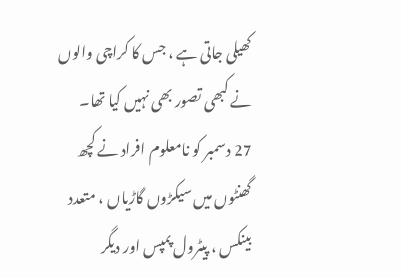کھیلی جاتی ہے ، جس کا کراچی والوں نے کبھی تصور بھی نہیں کیا تھا۔
27 دسمبر کو نامعلوم افراد نے کچھ گھنٹوں میں سیکڑوں گاڑیاں ، متعدد بینکس ، پیٹرول پمپس اور دیگر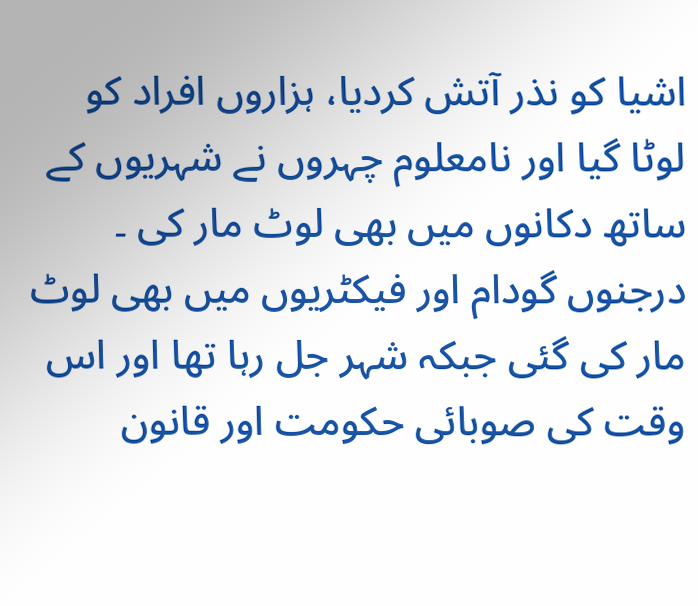اشیا کو نذر آتش کردیا، ہزاروں افراد کو لوٹا گیا اور نامعلوم چہروں نے شہریوں کے ساتھ دکانوں میں بھی لوٹ مار کی ۔ درجنوں گودام اور فیکٹریوں میں بھی لوٹ مار کی گئی جبکہ شہر جل رہا تھا اور اس وقت کی صوبائی حکومت اور قانون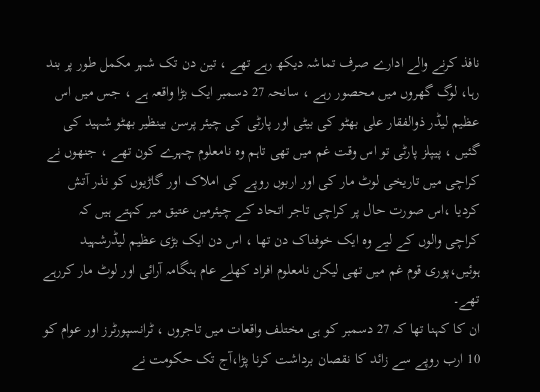نافذ کرنے والے ادارے صرف تماشہ دیکھ رہے تھے ، تین دن تک شہر مکمل طور پر بند رہا، لوگ گھروں میں محصور رہے ، سانحہ 27 دسمبر ایک بڑا واقعہ ہے ، جس میں اس عظیم لیڈر ذوالفقار علی بھٹو کی بیٹی اور پارٹی کی چیئر پرسن بینظیر بھٹو شہید کی گئیں ، پیپلز پارٹی تو اس وقت غم میں تھی تاہم وہ نامعلوم چہرے کون تھے ، جنھوں نے کراچی میں تاریخی لوٹ مار کی اور اربوں روپے کی املاک اور گاڑیوں کو نذر آتش کردیا ،اس صورت حال پر کراچی تاجر اتحاد کے چیئرمین عتیق میر کہتے ہیں کہ کراچی والوں کے لیے وہ ایک خوفناک دن تھا ، اس دن ایک بڑی عظیم لیڈرشہید ہوئیں،پوری قوم غم میں تھی لیکن نامعلوم افراد کھلے عام ہنگامہ آرائی اور لوٹ مار کررہے تھے۔
ان کا کہنا تھا کہ 27 دسمبر کو ہی مختلف واقعات میں تاجروں ، ٹرانسپورٹرز اور عوام کو 10 ارب روپے سے زائد کا نقصان برداشت کرنا پڑا،آج تک حکومت نے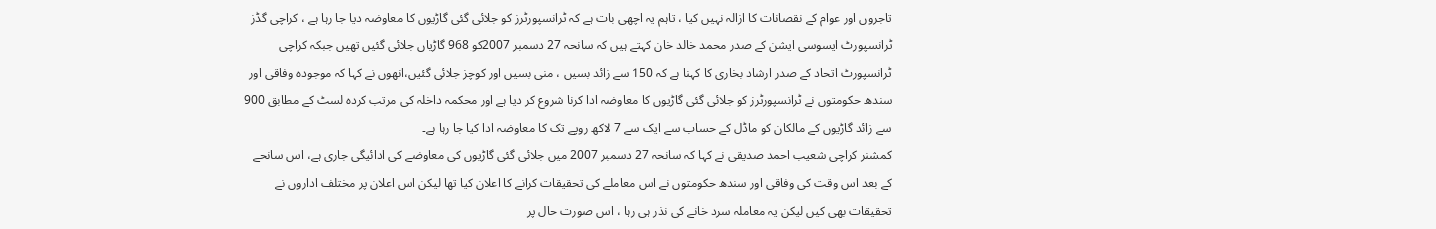تاجروں اور عوام کے نقصانات کا ازالہ نہیں کیا ، تاہم یہ اچھی بات ہے کہ ٹرانسپورٹرز کو جلائی گئی گاڑیوں کا معاوضہ دیا جا رہا ہے ، کراچی گڈز ٹرانسپورٹ ایسوسی ایشن کے صدر محمد خالد خان کہتے ہیں کہ سانحہ 27 دسمبر 2007کو 968 گاڑیاں جلائی گئیں تھیں جبکہ کراچی ٹرانسپورٹ اتحاد کے صدر ارشاد بخاری کا کہنا ہے کہ 150 سے زائد بسیں ، منی بسیں اور کوچز جلائی گئیں،انھوں نے کہا کہ موجودہ وفاقی اور سندھ حکومتوں نے ٹرانسپورٹرز کو جلائی گئی گاڑیوں کا معاوضہ ادا کرنا شروع کر دیا ہے اور محکمہ داخلہ کی مرتب کردہ لسٹ کے مطابق 900 سے زائد گاڑیوں کے مالکان کو ماڈل کے حساب سے ایک سے 7 لاکھ روپے تک کا معاوضہ ادا کیا جا رہا ہے۔
کمشنر کراچی شعیب احمد صدیقی نے کہا کہ سانحہ 27 دسمبر 2007 میں جلائی گئی گاڑیوں کی معاوضے کی ادائیگی جاری ہے، اس سانحے کے بعد اس وقت کی وفاقی اور سندھ حکومتوں نے اس معاملے کی تحقیقات کرانے کا اعلان کیا تھا لیکن اس اعلان پر مختلف اداروں نے تحقیقات بھی کیں لیکن یہ معاملہ سرد خانے کی نذر ہی رہا ، اس صورت حال پر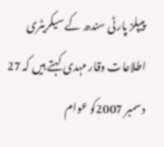پیپلز پارٹی سندھ کے سیکریٹری اطلاعات وقار مہدی کہتے ہیں کہ 27 دسمبر 2007کو عوام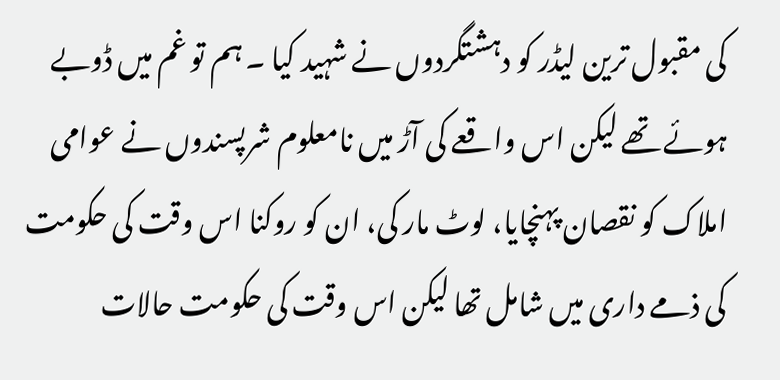کی مقبول ترین لیڈر کو دہشتگردوں نے شہید کیا ۔ ہم تو غم میں ڈوبے ہوئے تھے لیکن اس واقعے کی آڑ میں نامعلوم شرپسندوں نے عوامی املاک کو نقصان پہنچایا، لوٹ مار کی، ان کو روکنا اس وقت کی حکومت کی ذمے داری میں شامل تھا لیکن اس وقت کی حکومت حالات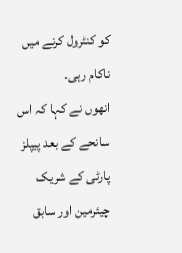کو کنٹرول کرنے میں ناکام رہی۔
انھوں نے کہا کہ اس سانحے کے بعد پیپلز پارٹی کے شریک چیئرمین اور سابق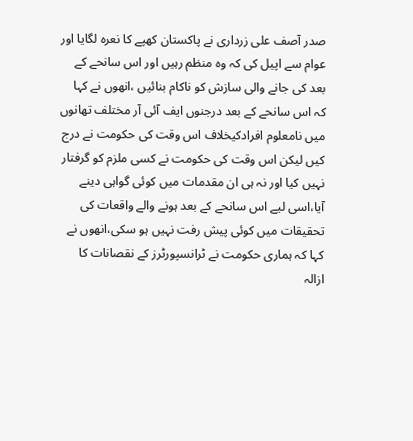صدر آصف علی زرداری نے پاکستان کھپے کا نعرہ لگایا اور عوام سے اپیل کی کہ وہ منظم رہیں اور اس سانحے کے بعد کی جانے والی سازش کو ناکام بنائیں ،انھوں نے کہا کہ اس سانحے کے بعد درجنوں ایف آئی آر مختلف تھانوں میں نامعلوم افرادکیخلاف اس وقت کی حکومت نے درج کیں لیکن اس وقت کی حکومت نے کسی ملزم کو گرفتار نہیں کیا اور نہ ہی ان مقدمات میں کوئی گواہی دینے آیا،اسی لیے اس سانحے کے بعد ہونے والے واقعات کی تحقیقات میں کوئی پیش رفت نہیں ہو سکی،انھوں نے کہا کہ ہماری حکومت نے ٹرانسپورٹرز کے نقصانات کا ازالہ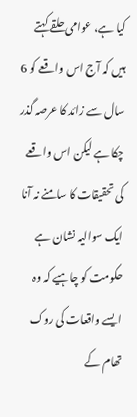کیا ہے، عوامی حلقے کہتے ہیں کہ آج اس واقعے کو 6 سال سے زائد کا عرصہ گذر چکا ہے لیکن اس واقعے کی تحقیقات کا سامنے نہ آنا ایک سوالیہ نشان ہے حکومت کو چاہیے کہ وہ ایسے واقعات کی روک تھام کے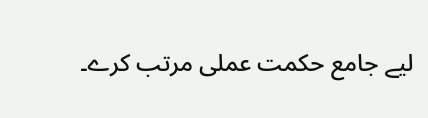لیے جامع حکمت عملی مرتب کرے۔